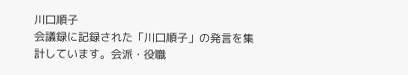川口順子
会議録に記録された「川口順子」の発言を集計しています。会派・役職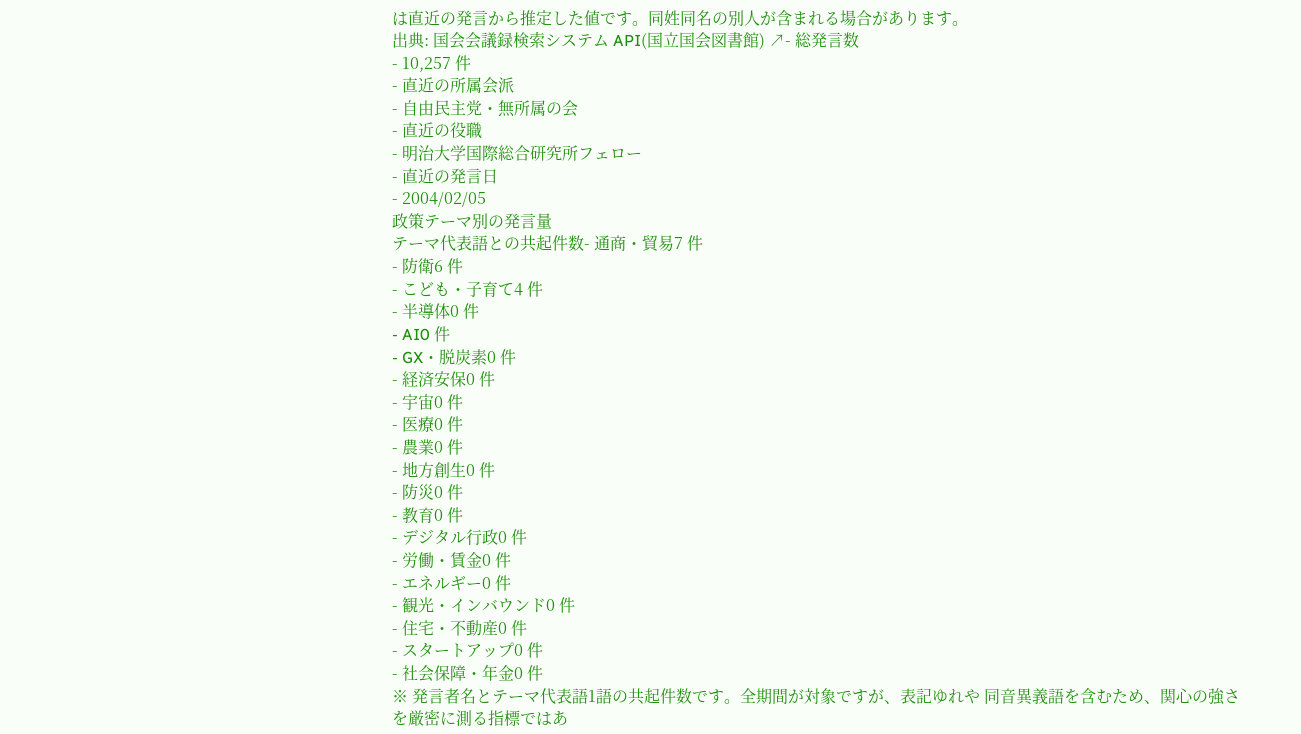は直近の発言から推定した値です。同姓同名の別人が含まれる場合があります。
出典: 国会会議録検索システム API(国立国会図書館) ↗- 総発言数
- 10,257 件
- 直近の所属会派
- 自由民主党・無所属の会
- 直近の役職
- 明治大学国際総合研究所フェロー
- 直近の発言日
- 2004/02/05
政策テーマ別の発言量
テーマ代表語との共起件数- 通商・貿易7 件
- 防衛6 件
- こども・子育て4 件
- 半導体0 件
- AI0 件
- GX・脱炭素0 件
- 経済安保0 件
- 宇宙0 件
- 医療0 件
- 農業0 件
- 地方創生0 件
- 防災0 件
- 教育0 件
- デジタル行政0 件
- 労働・賃金0 件
- エネルギー0 件
- 観光・インバウンド0 件
- 住宅・不動産0 件
- スタートアップ0 件
- 社会保障・年金0 件
※ 発言者名とテーマ代表語1語の共起件数です。全期間が対象ですが、表記ゆれや 同音異義語を含むため、関心の強さを厳密に測る指標ではあ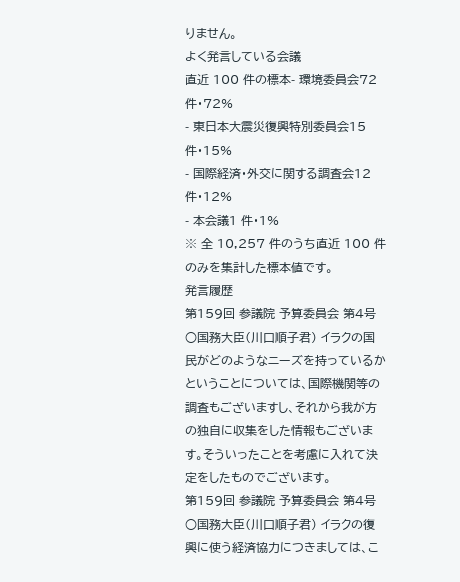りません。
よく発言している会議
直近 100 件の標本- 環境委員会72 件・72%
- 東日本大震災復興特別委員会15 件・15%
- 国際経済・外交に関する調査会12 件・12%
- 本会議1 件・1%
※ 全 10,257 件のうち直近 100 件のみを集計した標本値です。
発言履歴
第159回 参議院 予算委員会 第4号
○国務大臣(川口順子君) イラクの国民がどのようなニーズを持っているかということについては、国際機関等の調査もございますし、それから我が方の独自に収集をした情報もございます。そういったことを考慮に入れて決定をしたものでございます。
第159回 参議院 予算委員会 第4号
○国務大臣(川口順子君) イラクの復興に使う経済協力につきましては、こ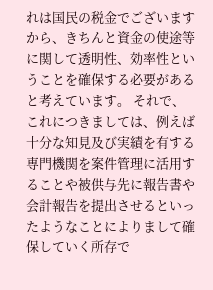れは国民の税金でございますから、きちんと資金の使途等に関して透明性、効率性ということを確保する必要があると考えています。 それで、これにつきましては、例えば十分な知見及び実績を有する専門機関を案件管理に活用することや被供与先に報告書や会計報告を提出させるといったようなことによりまして確保していく所存で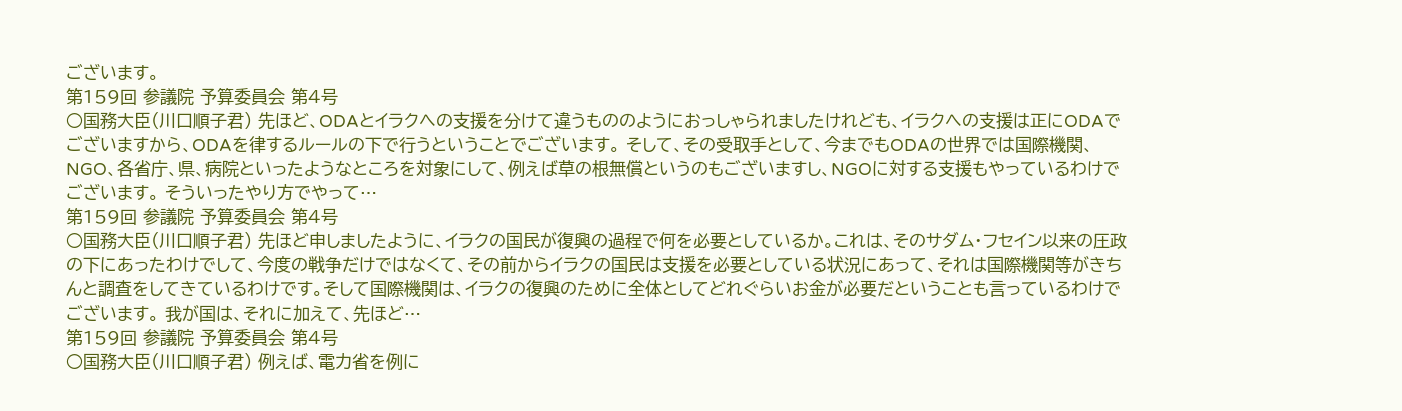ございます。
第159回 参議院 予算委員会 第4号
○国務大臣(川口順子君) 先ほど、ODAとイラクへの支援を分けて違うもののようにおっしゃられましたけれども、イラクへの支援は正にODAでございますから、ODAを律するルールの下で行うということでございます。 そして、その受取手として、今までもODAの世界では国際機関、NGO、各省庁、県、病院といったようなところを対象にして、例えば草の根無償というのもございますし、NGOに対する支援もやっているわけでございます。 そういったやり方でやって…
第159回 参議院 予算委員会 第4号
○国務大臣(川口順子君) 先ほど申しましたように、イラクの国民が復興の過程で何を必要としているか。これは、そのサダム・フセイン以来の圧政の下にあったわけでして、今度の戦争だけではなくて、その前からイラクの国民は支援を必要としている状況にあって、それは国際機関等がきちんと調査をしてきているわけです。そして国際機関は、イラクの復興のために全体としてどれぐらいお金が必要だということも言っているわけでございます。 我が国は、それに加えて、先ほど…
第159回 参議院 予算委員会 第4号
○国務大臣(川口順子君) 例えば、電力省を例に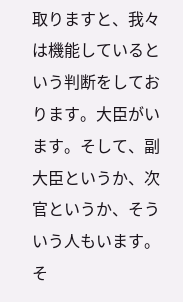取りますと、我々は機能しているという判断をしております。大臣がいます。そして、副大臣というか、次官というか、そういう人もいます。そ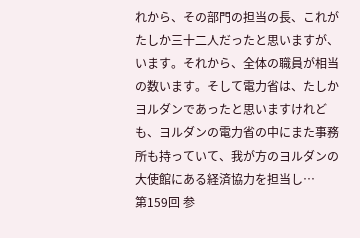れから、その部門の担当の長、これがたしか三十二人だったと思いますが、います。それから、全体の職員が相当の数います。そして電力省は、たしかヨルダンであったと思いますけれども、ヨルダンの電力省の中にまた事務所も持っていて、我が方のヨルダンの大使館にある経済協力を担当し…
第159回 参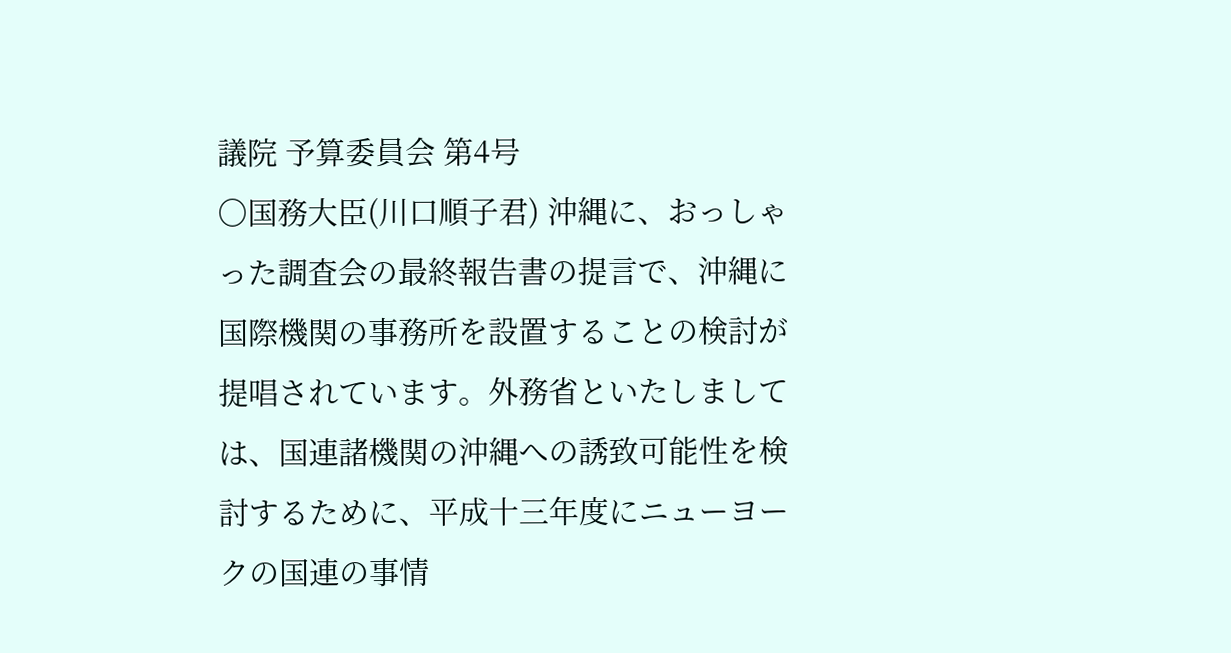議院 予算委員会 第4号
○国務大臣(川口順子君) 沖縄に、おっしゃった調査会の最終報告書の提言で、沖縄に国際機関の事務所を設置することの検討が提唱されています。外務省といたしましては、国連諸機関の沖縄への誘致可能性を検討するために、平成十三年度にニューヨークの国連の事情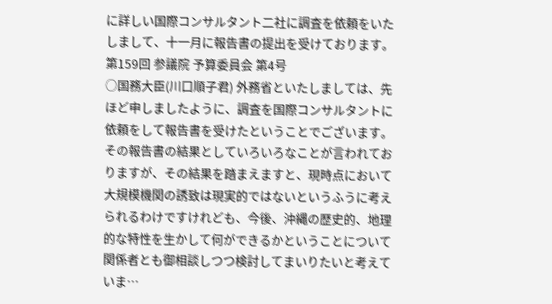に詳しい国際コンサルタント二社に調査を依頼をいたしまして、十一月に報告書の提出を受けております。
第159回 参議院 予算委員会 第4号
○国務大臣(川口順子君) 外務省といたしましては、先ほど申しましたように、調査を国際コンサルタントに依頼をして報告書を受けたということでございます。その報告書の結果としていろいろなことが言われておりますが、その結果を踏まえますと、現時点において大規模機関の誘致は現実的ではないというふうに考えられるわけですけれども、今後、沖縄の歴史的、地理的な特性を生かして何ができるかということについて関係者とも御相談しつつ検討してまいりたいと考えていま…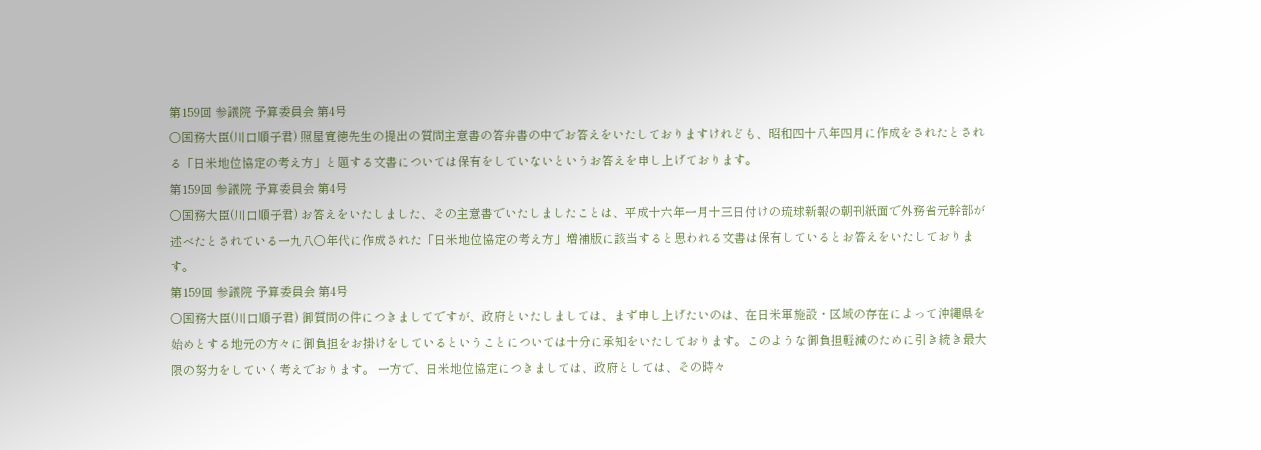第159回 参議院 予算委員会 第4号
○国務大臣(川口順子君) 照屋寛徳先生の提出の質問主意書の答弁書の中でお答えをいたしておりますけれども、昭和四十八年四月に作成をされたとされる「日米地位協定の考え方」と題する文書については保有をしていないというお答えを申し上げております。
第159回 参議院 予算委員会 第4号
○国務大臣(川口順子君) お答えをいたしました、その主意書でいたしましたことは、平成十六年一月十三日付けの琉球新報の朝刊紙面で外務省元幹部が述べたとされている一九八〇年代に作成された「日米地位協定の考え方」増補版に該当すると思われる文書は保有しているとお答えをいたしております。
第159回 参議院 予算委員会 第4号
○国務大臣(川口順子君) 御質問の件につきましてですが、政府といたしましては、まず申し上げたいのは、在日米軍施設・区域の存在によって沖縄県を始めとする地元の方々に御負担をお掛けをしているということについては十分に承知をいたしております。このような御負担軽減のために引き続き最大限の努力をしていく考えでおります。 一方で、日米地位協定につきましては、政府としては、その時々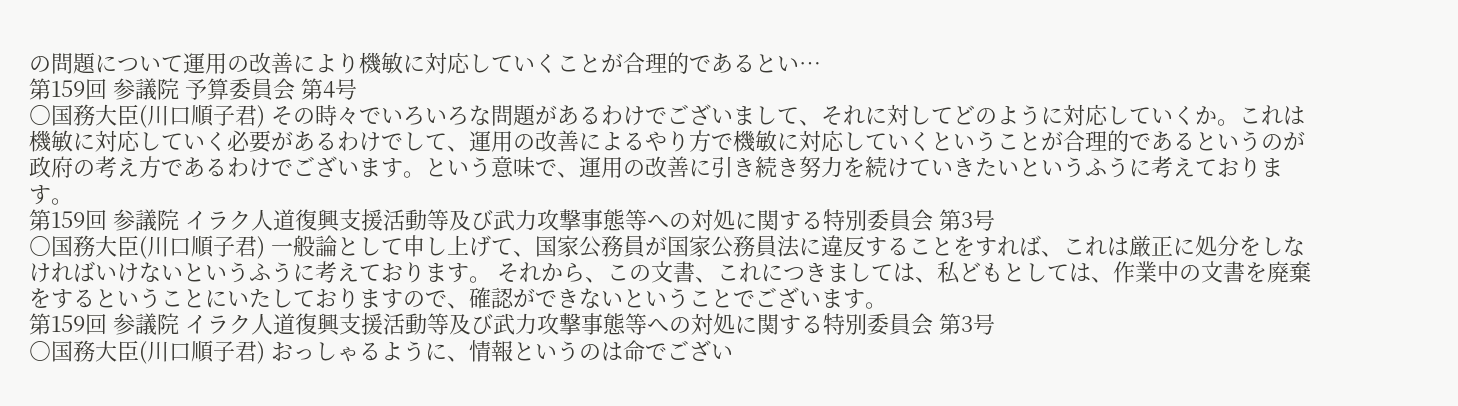の問題について運用の改善により機敏に対応していくことが合理的であるとい…
第159回 参議院 予算委員会 第4号
○国務大臣(川口順子君) その時々でいろいろな問題があるわけでございまして、それに対してどのように対応していくか。これは機敏に対応していく必要があるわけでして、運用の改善によるやり方で機敏に対応していくということが合理的であるというのが政府の考え方であるわけでございます。という意味で、運用の改善に引き続き努力を続けていきたいというふうに考えております。
第159回 参議院 イラク人道復興支援活動等及び武力攻撃事態等への対処に関する特別委員会 第3号
○国務大臣(川口順子君) 一般論として申し上げて、国家公務員が国家公務員法に違反することをすれば、これは厳正に処分をしなければいけないというふうに考えております。 それから、この文書、これにつきましては、私どもとしては、作業中の文書を廃棄をするということにいたしておりますので、確認ができないということでございます。
第159回 参議院 イラク人道復興支援活動等及び武力攻撃事態等への対処に関する特別委員会 第3号
○国務大臣(川口順子君) おっしゃるように、情報というのは命でござい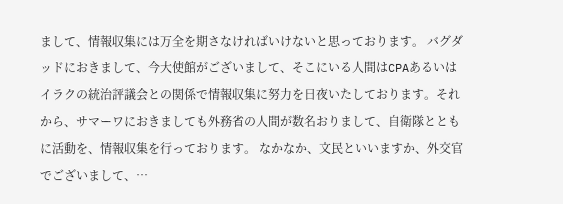まして、情報収集には万全を期さなければいけないと思っております。 バグダッドにおきまして、今大使館がございまして、そこにいる人間はCPAあるいはイラクの統治評議会との関係で情報収集に努力を日夜いたしております。それから、サマーワにおきましても外務省の人間が数名おりまして、自衛隊とともに活動を、情報収集を行っております。 なかなか、文民といいますか、外交官でございまして、…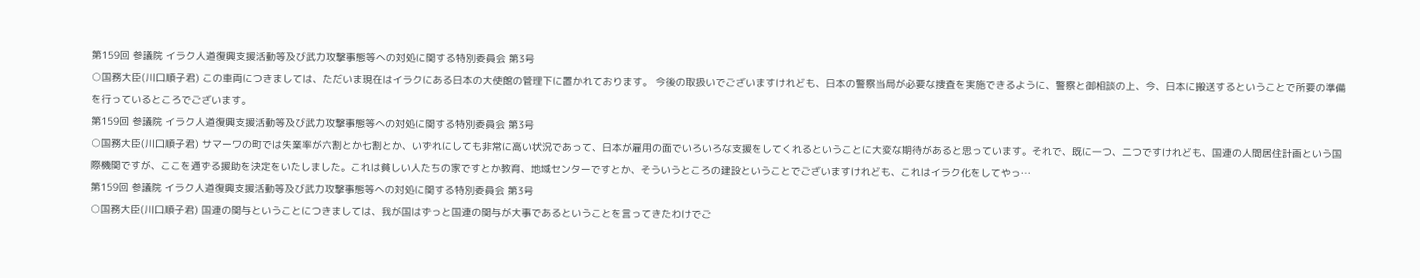第159回 参議院 イラク人道復興支援活動等及び武力攻撃事態等への対処に関する特別委員会 第3号
○国務大臣(川口順子君) この車両につきましては、ただいま現在はイラクにある日本の大使館の管理下に置かれております。 今後の取扱いでございますけれども、日本の警察当局が必要な捜査を実施できるように、警察と御相談の上、今、日本に搬送するということで所要の準備を行っているところでございます。
第159回 参議院 イラク人道復興支援活動等及び武力攻撃事態等への対処に関する特別委員会 第3号
○国務大臣(川口順子君) サマーワの町では失業率が六割とか七割とか、いずれにしても非常に高い状況であって、日本が雇用の面でいろいろな支援をしてくれるということに大変な期待があると思っています。それで、既に一つ、二つですけれども、国連の人間居住計画という国際機関ですが、ここを通ずる援助を決定をいたしました。これは貧しい人たちの家ですとか教育、地域センターですとか、そういうところの建設ということでございますけれども、これはイラク化をしてやっ…
第159回 参議院 イラク人道復興支援活動等及び武力攻撃事態等への対処に関する特別委員会 第3号
○国務大臣(川口順子君) 国連の関与ということにつきましては、我が国はずっと国連の関与が大事であるということを言ってきたわけでご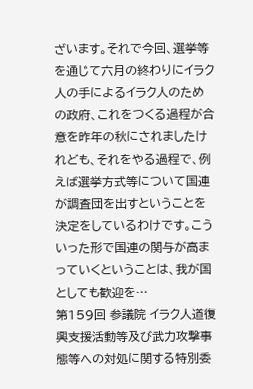ざいます。それで今回、選挙等を通じて六月の終わりにイラク人の手によるイラク人のための政府、これをつくる過程が合意を昨年の秋にされましたけれども、それをやる過程で、例えば選挙方式等について国連が調査団を出すということを決定をしているわけです。こういった形で国連の関与が高まっていくということは、我が国としても歓迎を…
第159回 参議院 イラク人道復興支援活動等及び武力攻撃事態等への対処に関する特別委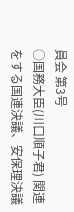員会 第3号
○国務大臣(川口順子君) 関連をする国連決議、安保理決議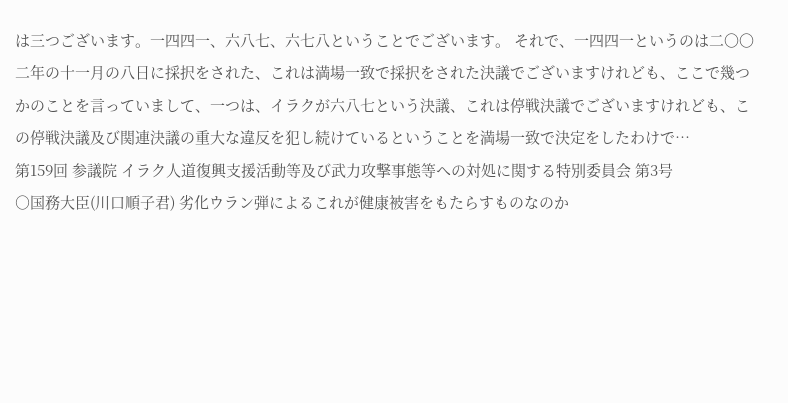は三つございます。一四四一、六八七、六七八ということでございます。 それで、一四四一というのは二〇〇二年の十一月の八日に採択をされた、これは満場一致で採択をされた決議でございますけれども、ここで幾つかのことを言っていまして、一つは、イラクが六八七という決議、これは停戦決議でございますけれども、この停戦決議及び関連決議の重大な違反を犯し続けているということを満場一致で決定をしたわけで…
第159回 参議院 イラク人道復興支援活動等及び武力攻撃事態等への対処に関する特別委員会 第3号
○国務大臣(川口順子君) 劣化ウラン弾によるこれが健康被害をもたらすものなのか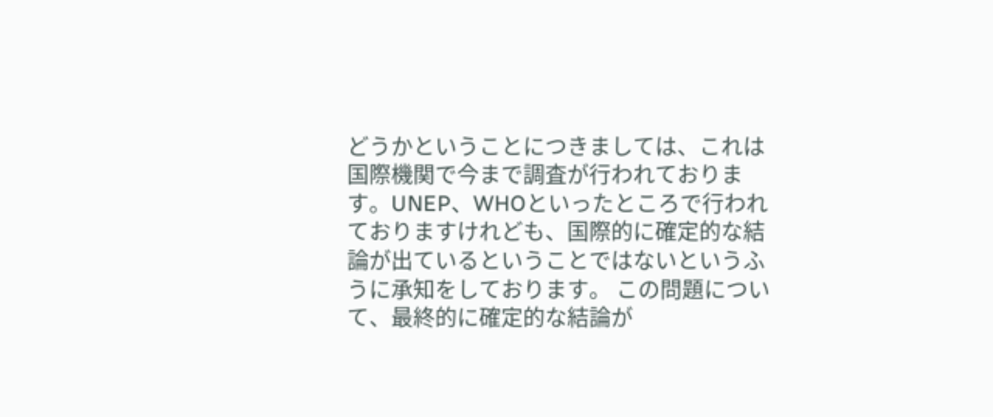どうかということにつきましては、これは国際機関で今まで調査が行われております。UNEP、WHOといったところで行われておりますけれども、国際的に確定的な結論が出ているということではないというふうに承知をしております。 この問題について、最終的に確定的な結論が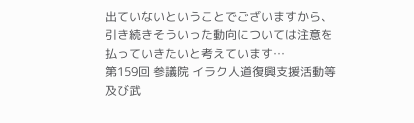出ていないということでございますから、引き続きそういった動向については注意を払っていきたいと考えています…
第159回 参議院 イラク人道復興支援活動等及び武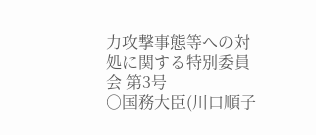力攻撃事態等への対処に関する特別委員会 第3号
○国務大臣(川口順子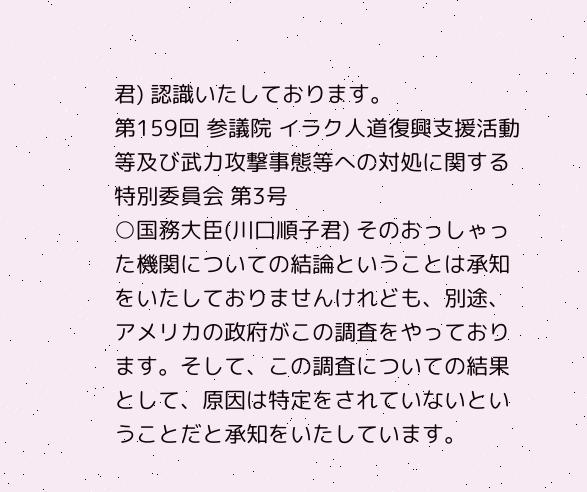君) 認識いたしております。
第159回 参議院 イラク人道復興支援活動等及び武力攻撃事態等への対処に関する特別委員会 第3号
○国務大臣(川口順子君) そのおっしゃった機関についての結論ということは承知をいたしておりませんけれども、別途、アメリカの政府がこの調査をやっております。そして、この調査についての結果として、原因は特定をされていないということだと承知をいたしています。